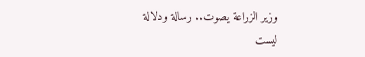وزير الزراعة يصوت.. رسالة ودلالة
ليست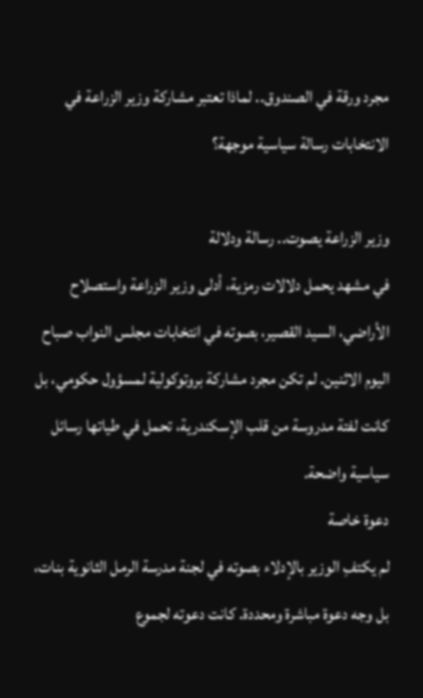مجرد ورقة في الصندوق.. لماذا تعتبر مشاركة وزير الزراعة في الانتخابات رسالة سياسية موجهة؟

وزير الزراعة يصوت.. رسالة ودلالة
في مشهد يحمل دلالات رمزية، أدلى وزير الزراعة واستصلاح الأراضي، السيد القصير، بصوته في انتخابات مجلس النواب صباح اليوم الاثنين. لم تكن مجرد مشاركة بروتوكولية لمسؤول حكومي، بل كانت لفتة مدروسة من قلب الإسكندرية، تحمل في طياتها رسائل سياسية واضحة.
دعوة خاصة
لم يكتفِ الوزير بالإدلاء بصوته في لجنة مدرسة الرمل الثانوية بنات، بل وجه دعوة مباشرة ومحددة. كانت دعوته لجموع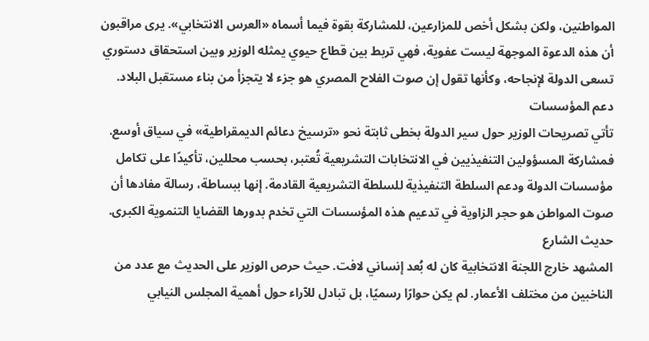المواطنين، ولكن بشكل أخص للمزارعين، للمشاركة بقوة فيما أسماه «العرس الانتخابي». يرى مراقبون أن هذه الدعوة الموجهة ليست عفوية، فهي تربط بين قطاع حيوي يمثله الوزير وبين استحقاق دستوري تسعى الدولة لإنجاحه، وكأنها تقول إن صوت الفلاح المصري هو جزء لا يتجزأ من بناء مستقبل البلاد.
دعم المؤسسات
تأتي تصريحات الوزير حول سير الدولة بخطى ثابتة نحو «ترسيخ دعائم الديمقراطية» في سياق أوسع. فمشاركة المسؤولين التنفيذيين في الانتخابات التشريعية تُعتبر، بحسب محللين، تأكيدًا على تكامل مؤسسات الدولة ودعم السلطة التنفيذية للسلطة التشريعية القادمة. إنها ببساطة، رسالة مفادها أن صوت المواطن هو حجر الزاوية في تدعيم هذه المؤسسات التي تخدم بدورها القضايا التنموية الكبرى.
حديث الشارع
المشهد خارج اللجنة الانتخابية كان له بُعد إنساني لافت. حيث حرص الوزير على الحديث مع عدد من الناخبين من مختلف الأعمار. لم يكن حوارًا رسميًا، بل تبادل للآراء حول أهمية المجلس النيابي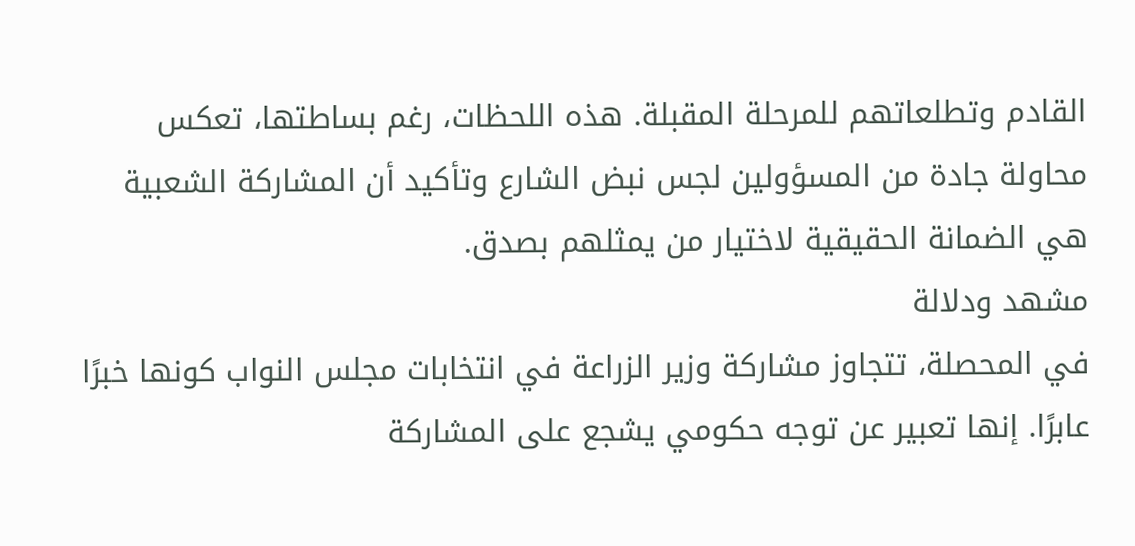القادم وتطلعاتهم للمرحلة المقبلة. هذه اللحظات، رغم بساطتها، تعكس محاولة جادة من المسؤولين لجس نبض الشارع وتأكيد أن المشاركة الشعبية هي الضمانة الحقيقية لاختيار من يمثلهم بصدق.
مشهد ودلالة
في المحصلة، تتجاوز مشاركة وزير الزراعة في انتخابات مجلس النواب كونها خبرًا عابرًا. إنها تعبير عن توجه حكومي يشجع على المشاركة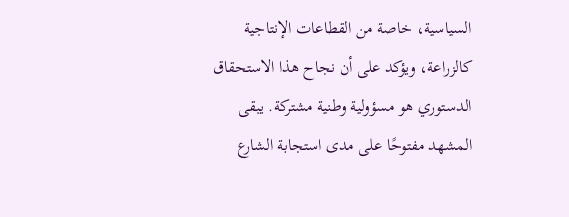السياسية، خاصة من القطاعات الإنتاجية كالزراعة، ويؤكد على أن نجاح هذا الاستحقاق الدستوري هو مسؤولية وطنية مشتركة. يبقى المشهد مفتوحًا على مدى استجابة الشارع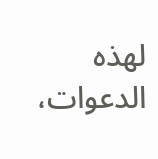لهذه الدعوات،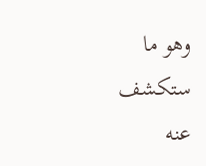وهو ما ستكشف عنه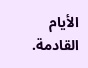الأيام القادمة.